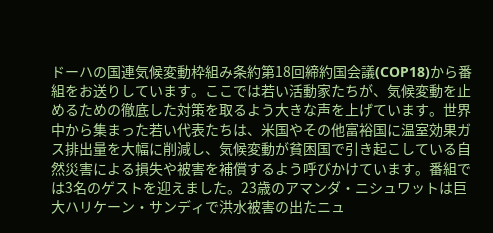ドーハの国連気候変動枠組み条約第18回締約国会議(COP18)から番組をお送りしています。ここでは若い活動家たちが、気候変動を止めるための徹底した対策を取るよう大きな声を上げています。世界中から集まった若い代表たちは、米国やその他富裕国に温室効果ガス排出量を大幅に削減し、気候変動が貧困国で引き起こしている自然災害による損失や被害を補償するよう呼びかけています。番組では3名のゲストを迎えました。23歳のアマンダ・ニシュワットは巨大ハリケーン・サンディで洪水被害の出たニュ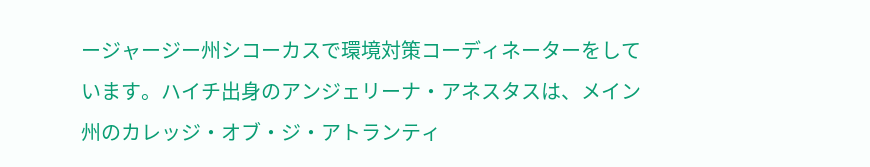ージャージー州シコーカスで環境対策コーディネーターをしています。ハイチ出身のアンジェリーナ・アネスタスは、メイン州のカレッジ・オブ・ジ・アトランティ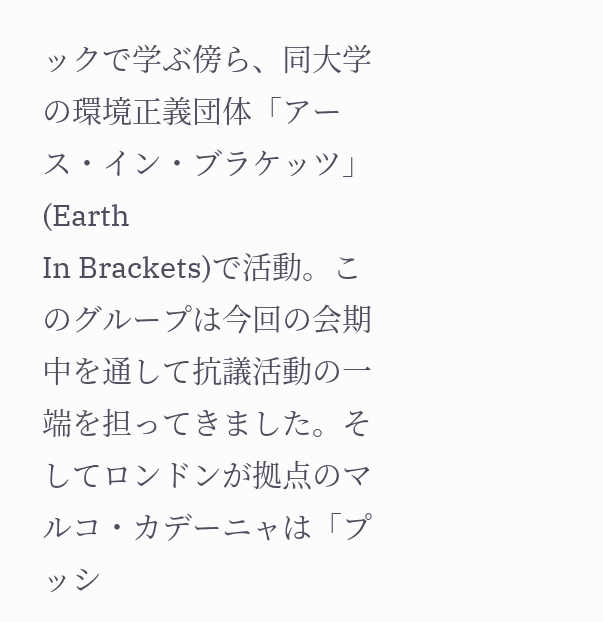ックで学ぶ傍ら、同大学の環境正義団体「アース・イン・ブラケッツ」(Earth
In Brackets)で活動。このグループは今回の会期中を通して抗議活動の一端を担ってきました。そしてロンドンが拠点のマルコ・カデーニャは「プッシ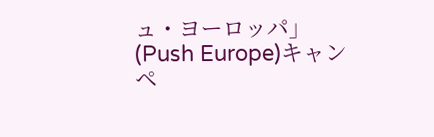ュ・ヨーロッパ」(Push Europe)キャンペ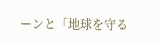ーンと「地球を守る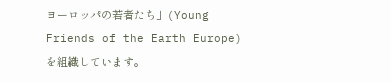ヨーロッパの若者たち」(Young Friends of the Earth Europe)を組織しています。